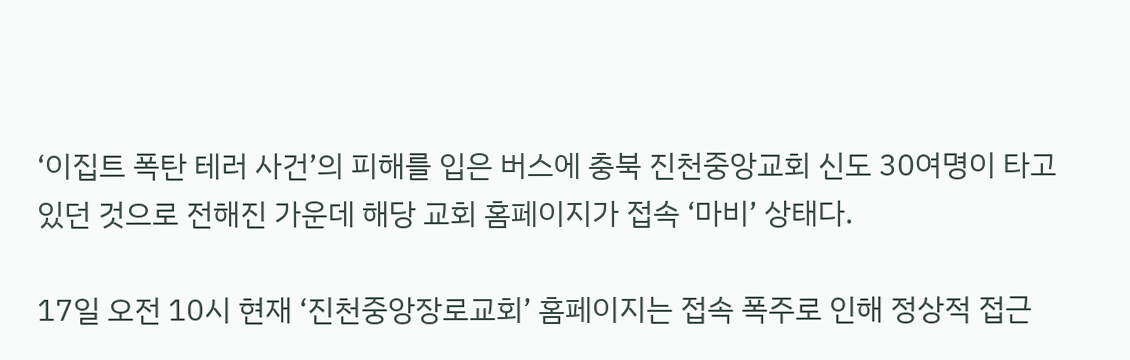‘이집트 폭탄 테러 사건’의 피해를 입은 버스에 충북 진천중앙교회 신도 30여명이 타고 있던 것으로 전해진 가운데 해당 교회 홈페이지가 접속 ‘마비’ 상태다.

17일 오전 10시 현재 ‘진천중앙장로교회’ 홈페이지는 접속 폭주로 인해 정상적 접근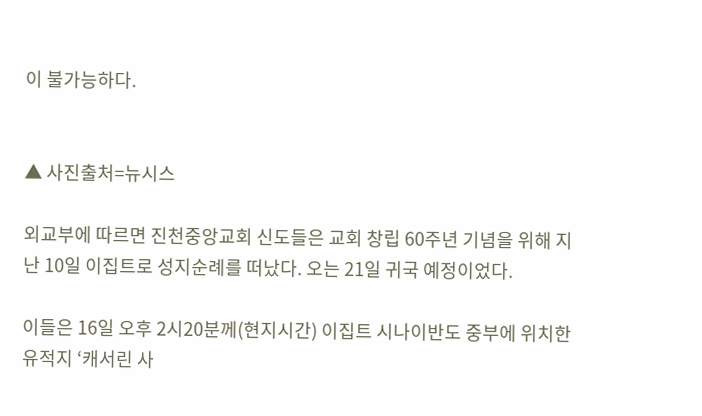이 불가능하다.


▲ 사진출처=뉴시스

외교부에 따르면 진천중앙교회 신도들은 교회 창립 60주년 기념을 위해 지난 10일 이집트로 성지순례를 떠났다. 오는 21일 귀국 예정이었다.

이들은 16일 오후 2시20분께(현지시간) 이집트 시나이반도 중부에 위치한 유적지 ‘캐서린 사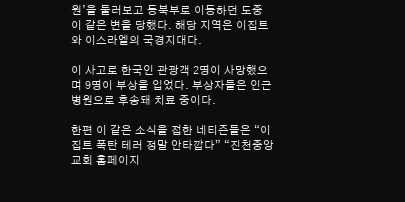원’을 둘러보고 동북부로 이동하던 도중 이 같은 변을 당했다. 해당 지역은 이집트와 이스라엘의 국경지대다.

이 사고로 한국인 관광객 2명이 사망했으며 9명이 부상을 입었다. 부상자들은 인근 병원으로 후송돼 치료 중이다.

한편 이 같은 소식을 접한 네티즌들은 “이집트 폭탄 테러 정말 안타깝다” “진천중앙교회 홈페이지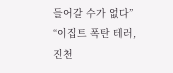들어갈 수가 없다” “이집트 폭탄 테러, 진천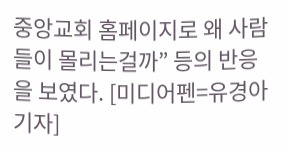중앙교회 홈페이지로 왜 사람들이 몰리는걸까” 등의 반응을 보였다. [미디어펜=유경아 기자]